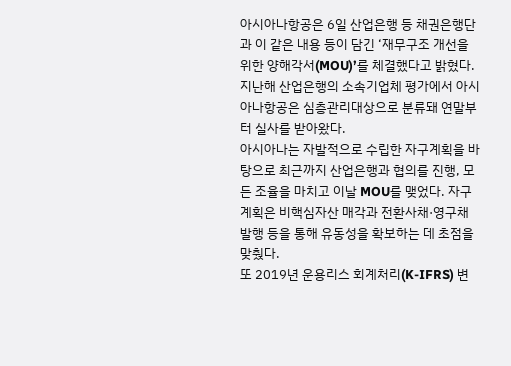아시아나항공은 6일 산업은행 등 채권은행단과 이 같은 내용 등이 담긴 ‘재무구조 개선을 위한 양해각서(MOU)’를 체결했다고 밝혔다. 지난해 산업은행의 소속기업체 평가에서 아시아나항공은 심층관리대상으로 분류돼 연말부터 실사를 받아왔다.
아시아나는 자발적으로 수립한 자구계획을 바탕으로 최근까지 산업은행과 협의를 진행, 모든 조율을 마치고 이날 MOU를 맺었다. 자구계획은 비핵심자산 매각과 전환사채·영구채 발행 등을 통해 유동성을 확보하는 데 초점을 맞췄다.
또 2019년 운용리스 회계처리(K-IFRS) 변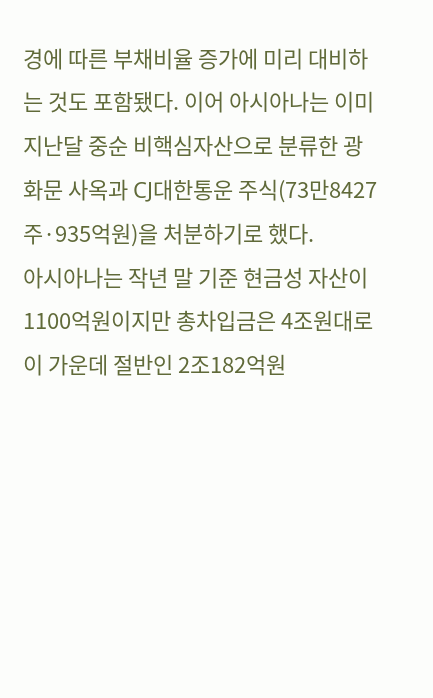경에 따른 부채비율 증가에 미리 대비하는 것도 포함됐다. 이어 아시아나는 이미 지난달 중순 비핵심자산으로 분류한 광화문 사옥과 CJ대한통운 주식(73만8427주·935억원)을 처분하기로 했다.
아시아나는 작년 말 기준 현금성 자산이 1100억원이지만 총차입금은 4조원대로 이 가운데 절반인 2조182억원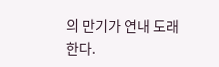의 만기가 연내 도래한다.